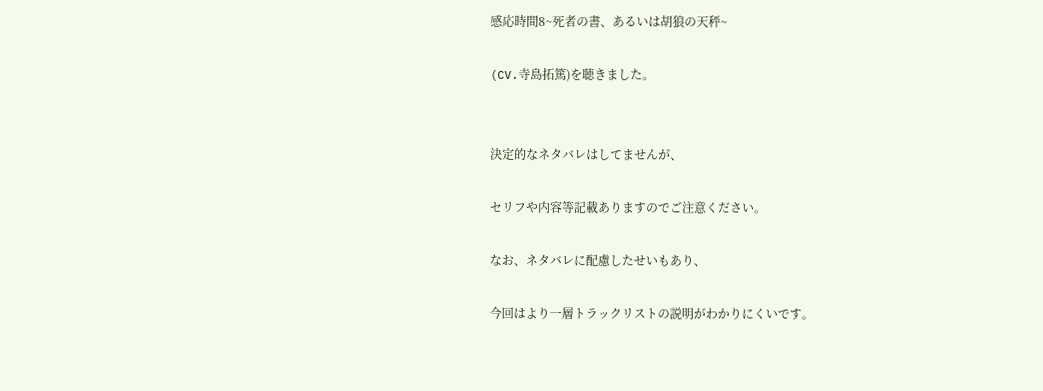感応時間8~死者の書、あるいは胡狼の天秤~

(CV.寺島拓篤)を聴きました。


決定的なネタバレはしてませんが、

セリフや内容等記載ありますのでご注意ください。

なお、ネタバレに配慮したせいもあり、

今回はより一層トラックリストの説明がわかりにくいです。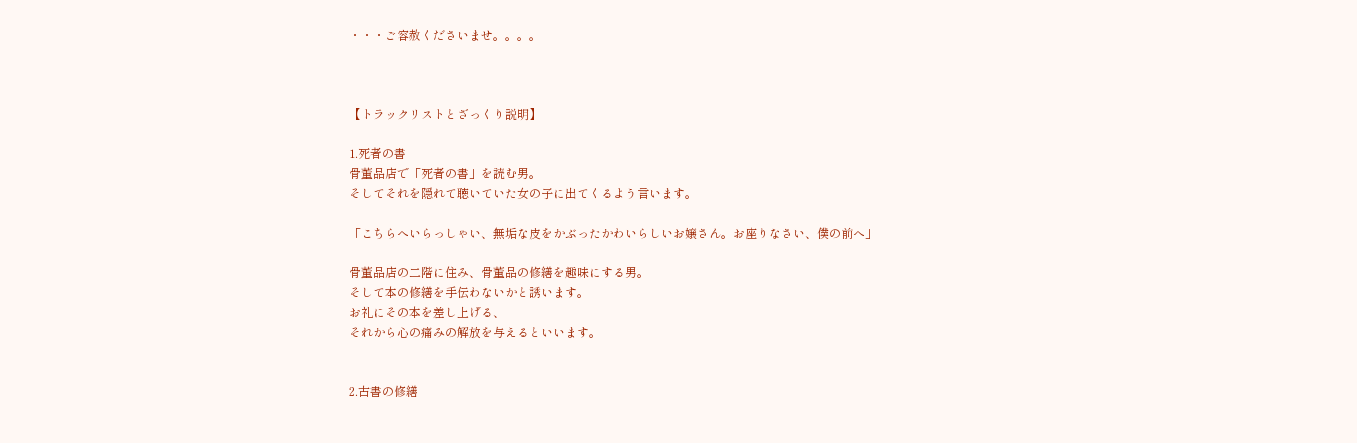・・・ご容赦くださいませ。。。。



【トラックリストとざっくり説明】

1.死者の書
骨董品店で「死者の書」を読む男。
そしてそれを隠れて聴いていた女の子に出てくるよう言います。

「こちらへいらっしゃい、無垢な皮をかぶったかわいらしいお嬢さん。お座りなさい、僕の前へ」

骨董品店の二階に住み、骨董品の修繕を趣味にする男。
そして本の修繕を手伝わないかと誘います。
お礼にその本を差し上げる、
それから心の痛みの解放を与えるといいます。


2.古書の修繕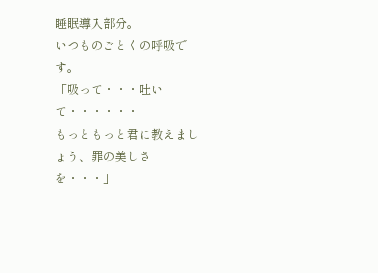睡眠導入部分。
いつものごとくの呼吸です。
「吸って・・・吐いて・・・・・・
もっともっと君に教えましょう、罪の美しさを・・・」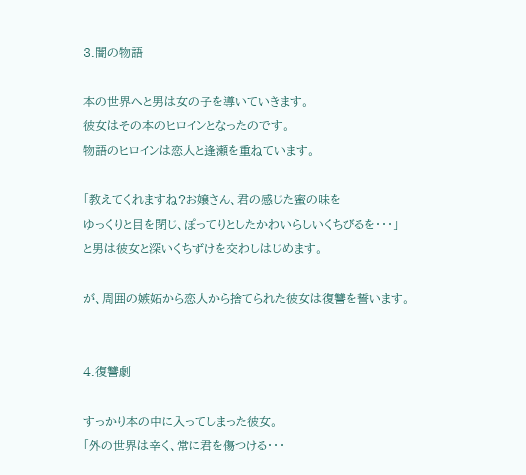3.闇の物語

本の世界へと男は女の子を導いていきます。
彼女はその本のヒロインとなったのです。
物語のヒロインは恋人と逢瀬を重ねています。

「教えてくれますね?お嬢さん、君の感じた蜜の味を
ゆっくりと目を閉じ、ぽってりとしたかわいらしいくちびるを・・・」
と男は彼女と深いくちずけを交わしはじめます。

が、周囲の嫉妬から恋人から捨てられた彼女は復讐を誓います。


4.復讐劇

すっかり本の中に入ってしまった彼女。
「外の世界は辛く、常に君を傷つける・・・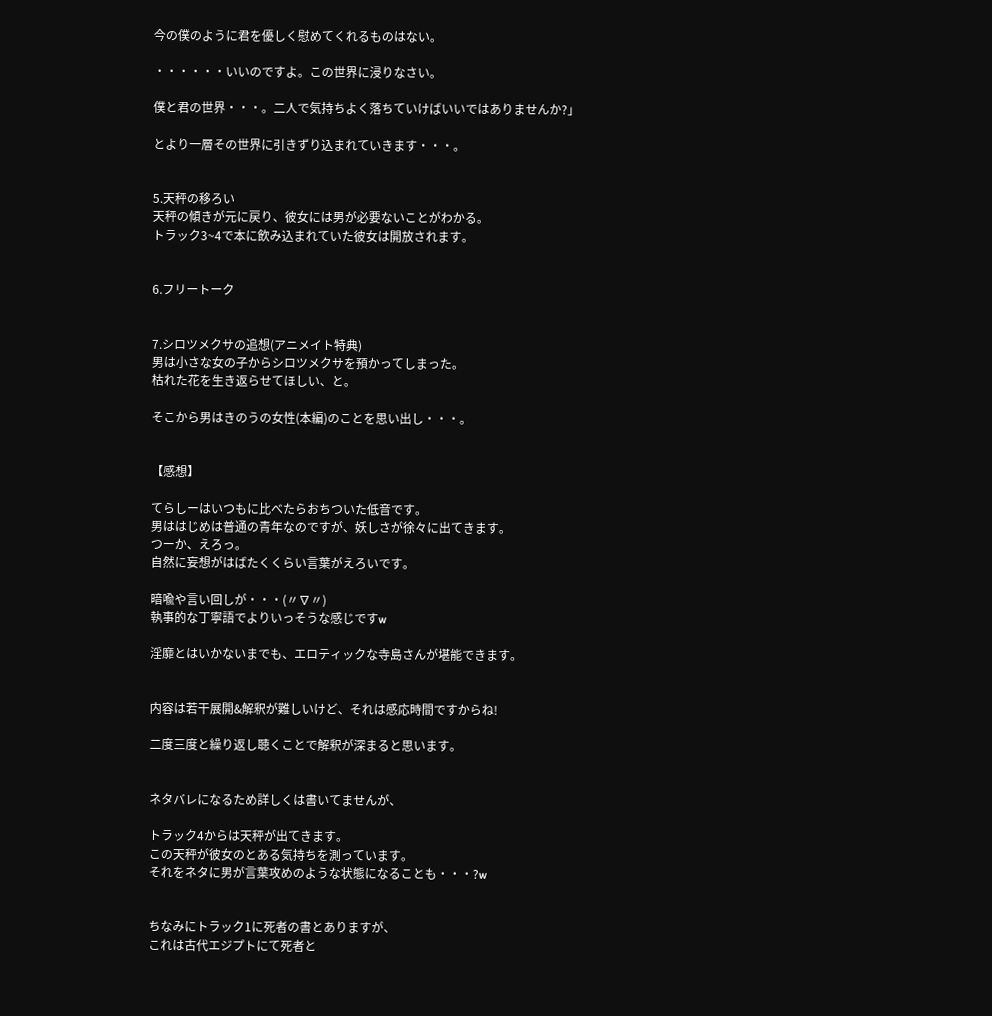今の僕のように君を優しく慰めてくれるものはない。

・・・・・・いいのですよ。この世界に浸りなさい。

僕と君の世界・・・。二人で気持ちよく落ちていけばいいではありませんか?」

とより一層その世界に引きずり込まれていきます・・・。


5.天秤の移ろい
天秤の傾きが元に戻り、彼女には男が必要ないことがわかる。
トラック3~4で本に飲み込まれていた彼女は開放されます。


6.フリートーク


7.シロツメクサの追想(アニメイト特典)
男は小さな女の子からシロツメクサを預かってしまった。
枯れた花を生き返らせてほしい、と。

そこから男はきのうの女性(本編)のことを思い出し・・・。


【感想】

てらしーはいつもに比べたらおちついた低音です。
男ははじめは普通の青年なのですが、妖しさが徐々に出てきます。
つーか、えろっ。
自然に妄想がはばたくくらい言葉がえろいです。

暗喩や言い回しが・・・(〃∇〃)
執事的な丁寧語でよりいっそうな感じですw

淫靡とはいかないまでも、エロティックな寺島さんが堪能できます。


内容は若干展開&解釈が難しいけど、それは感応時間ですからね!

二度三度と繰り返し聴くことで解釈が深まると思います。


ネタバレになるため詳しくは書いてませんが、

トラック4からは天秤が出てきます。
この天秤が彼女のとある気持ちを測っています。
それをネタに男が言葉攻めのような状態になることも・・・?w


ちなみにトラック1に死者の書とありますが、
これは古代エジプトにて死者と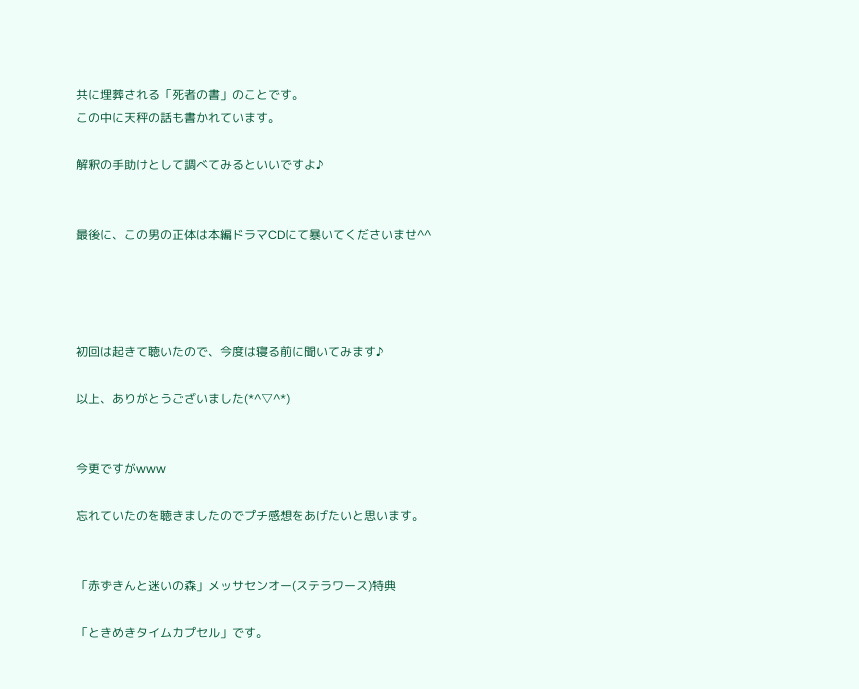共に埋葬される「死者の書」のことです。
この中に天秤の話も書かれています。

解釈の手助けとして調べてみるといいですよ♪


最後に、この男の正体は本編ドラマCDにて暴いてくださいませ^^




初回は起きて聴いたので、今度は寝る前に聞いてみます♪

以上、ありがとうございました(*^▽^*)


今更ですがwww

忘れていたのを聴きましたのでプチ感想をあげたいと思います。


「赤ずきんと迷いの森」メッサセンオー(ステラワース)特典

「ときめきタイムカプセル」です。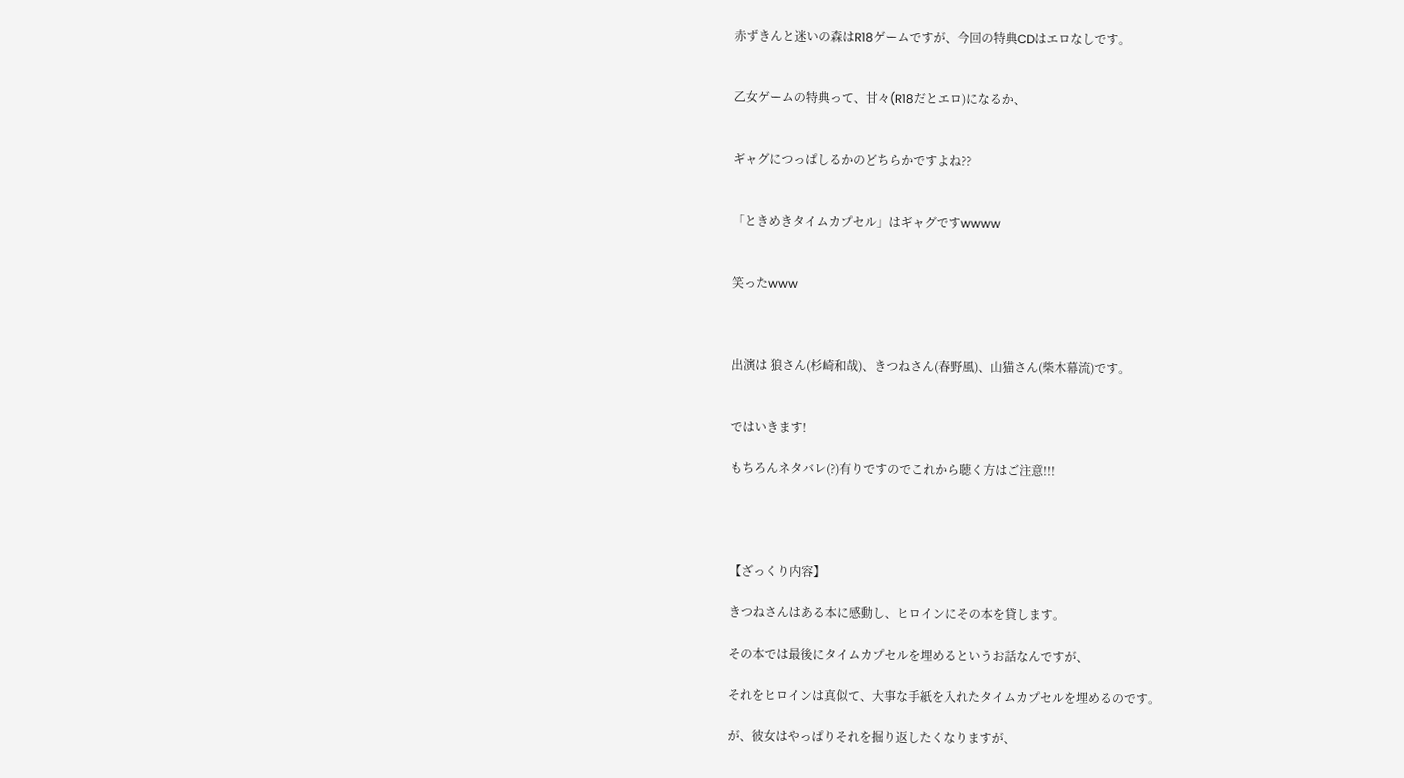赤ずきんと迷いの森はR18ゲームですが、今回の特典CDはエロなしです。


乙女ゲームの特典って、甘々(R18だとエロ)になるか、


ギャグにつっぱしるかのどちらかですよね??


「ときめきタイムカプセル」はギャグですwwww


笑ったwww



出演は 狼さん(杉崎和哉)、きつねさん(春野風)、山猫さん(柴木幕流)です。


ではいきます!

もちろんネタバレ(?)有りですのでこれから聴く方はご注意!!!




【ざっくり内容】

きつねさんはある本に感動し、ヒロインにその本を貸します。

その本では最後にタイムカプセルを埋めるというお話なんですが、

それをヒロインは真似て、大事な手紙を入れたタイムカプセルを埋めるのです。

が、彼女はやっぱりそれを掘り返したくなりますが、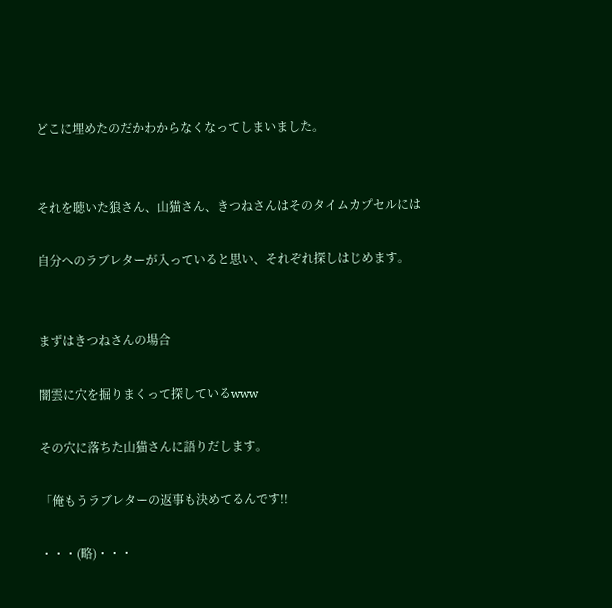どこに埋めたのだかわからなくなってしまいました。


それを聴いた狼さん、山猫さん、きつねさんはそのタイムカプセルには

自分へのラブレターが入っていると思い、それぞれ探しはじめます。


まずはきつねさんの場合

闇雲に穴を掘りまくって探しているwww

その穴に落ちた山猫さんに語りだします。

「俺もうラブレターの返事も決めてるんです!!

・・・(略)・・・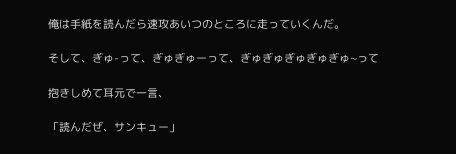俺は手紙を読んだら速攻あいつのところに走っていくんだ。

そして、ぎゅ-って、ぎゅぎゅーって、ぎゅぎゅぎゅぎゅぎゅ~って

抱きしめて耳元で一言、

「読んだぜ、サンキュー」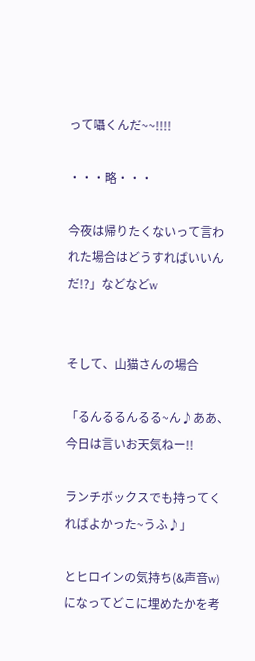って囁くんだ~~!!!!

・・・略・・・

今夜は帰りたくないって言われた場合はどうすればいいんだ!?」などなどw


そして、山猫さんの場合

「るんるるんるる~ん♪ああ、今日は言いお天気ねー!!

ランチボックスでも持ってくればよかった~うふ♪」

とヒロインの気持ち(&声音w)になってどこに埋めたかを考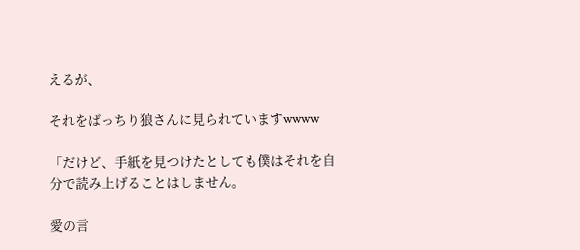えるが、

それをばっちり狼さんに見られていますwwww

「だけど、手紙を見つけたとしても僕はそれを自分で読み上げることはしません。

愛の言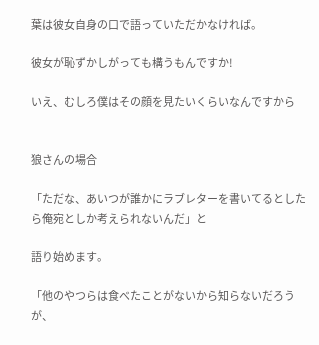葉は彼女自身の口で語っていただかなければ。

彼女が恥ずかしがっても構うもんですか!

いえ、むしろ僕はその顔を見たいくらいなんですから


狼さんの場合

「ただな、あいつが誰かにラブレターを書いてるとしたら俺宛としか考えられないんだ」と

語り始めます。

「他のやつらは食べたことがないから知らないだろうが、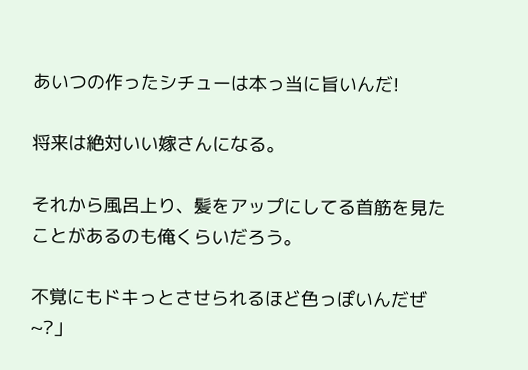あいつの作ったシチューは本っ当に旨いんだ!

将来は絶対いい嫁さんになる。

それから風呂上り、髪をアップにしてる首筋を見たことがあるのも俺くらいだろう。

不覚にもドキっとさせられるほど色っぽいんだぜ~?」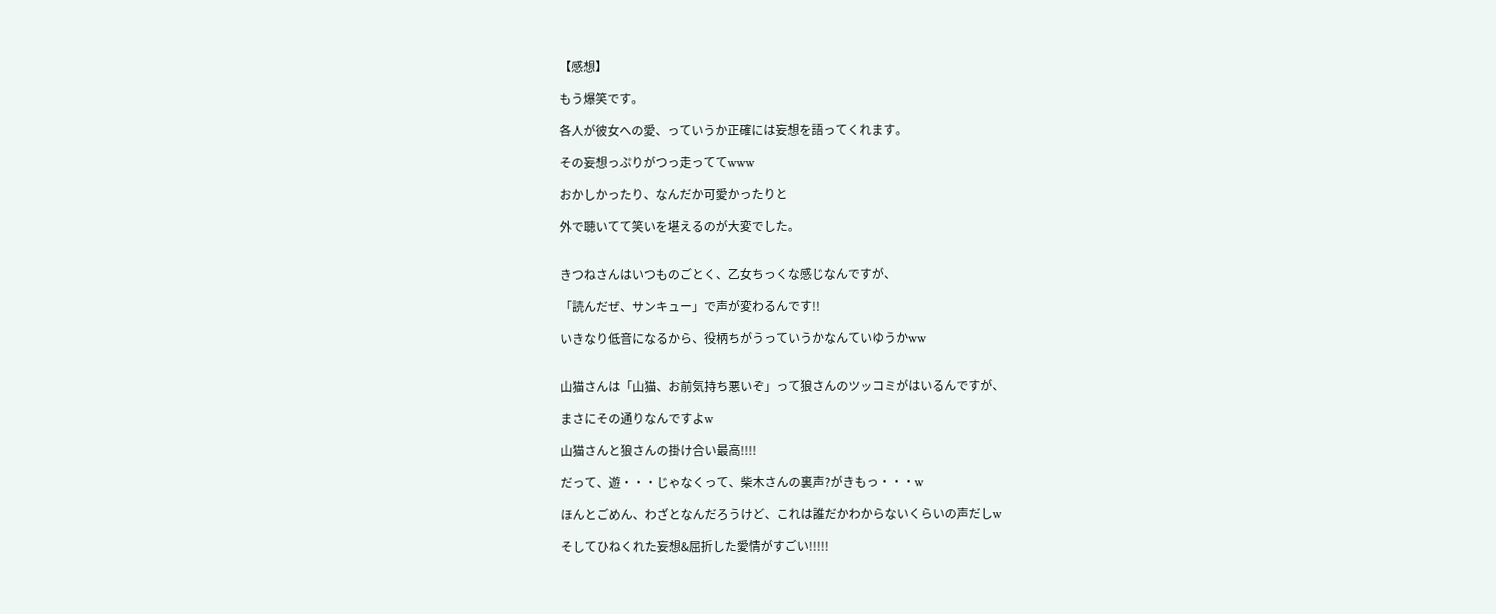【感想】

もう爆笑です。

各人が彼女への愛、っていうか正確には妄想を語ってくれます。

その妄想っぷりがつっ走っててwww

おかしかったり、なんだか可愛かったりと

外で聴いてて笑いを堪えるのが大変でした。


きつねさんはいつものごとく、乙女ちっくな感じなんですが、

「読んだぜ、サンキュー」で声が変わるんです!!

いきなり低音になるから、役柄ちがうっていうかなんていゆうかww


山猫さんは「山猫、お前気持ち悪いぞ」って狼さんのツッコミがはいるんですが、

まさにその通りなんですよw

山猫さんと狼さんの掛け合い最高!!!!

だって、遊・・・じゃなくって、柴木さんの裏声?がきもっ・・・w

ほんとごめん、わざとなんだろうけど、これは誰だかわからないくらいの声だしw

そしてひねくれた妄想&屈折した愛情がすごい!!!!!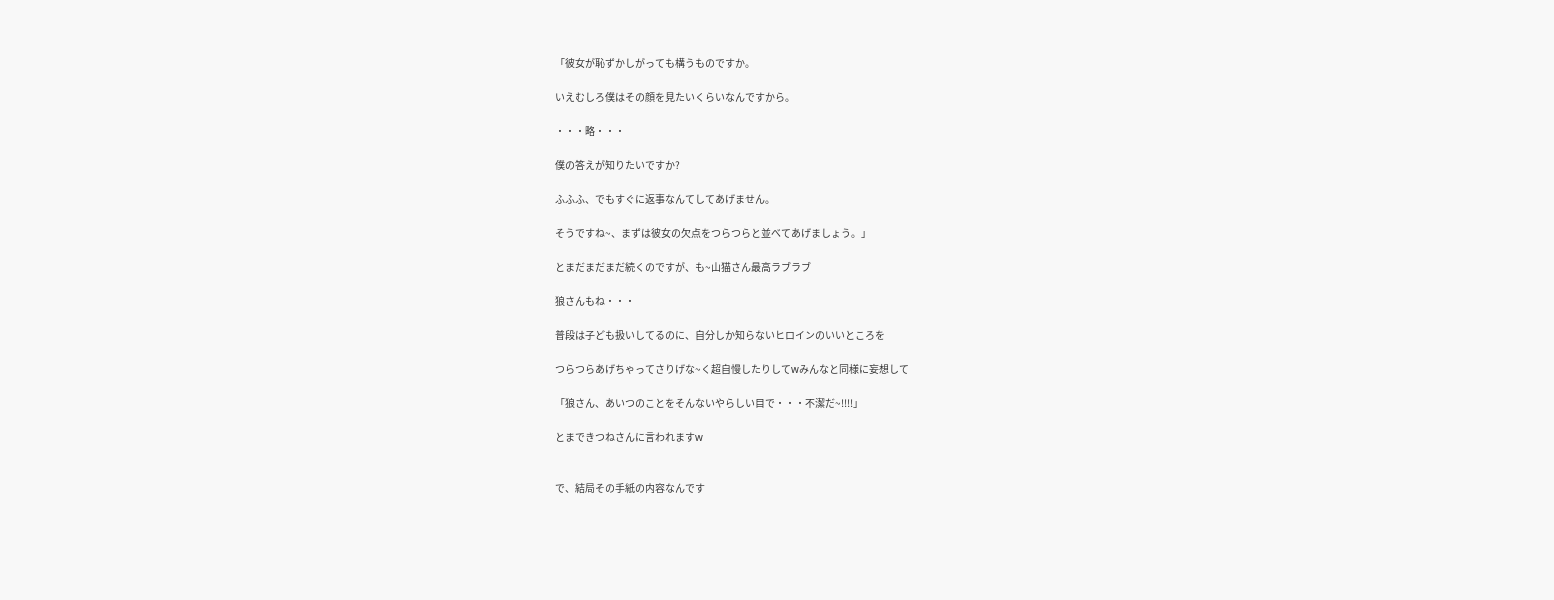「彼女が恥ずかしがっても構うものですか。

いえむしろ僕はその顔を見たいくらいなんですから。

・・・略・・・

僕の答えが知りたいですか?

ふふふ、でもすぐに返事なんてしてあげません。

そうですね~、まずは彼女の欠点をつらつらと並べてあげましょう。」

とまだまだまだ続くのですが、も~山猫さん最高ラブラブ

狼さんもね・・・

普段は子ども扱いしてるのに、自分しか知らないヒロインのいいところを

つらつらあげちゃってさりげな~く超自慢したりしてwみんなと同様に妄想して

「狼さん、あいつのことをそんないやらしい目で・・・不潔だ~!!!!」

とまできつねさんに言われますw


で、結局その手紙の内容なんです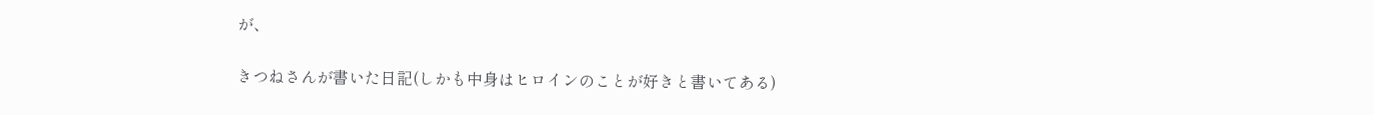が、

きつねさんが書いた日記(しかも中身はヒロインのことが好きと書いてある)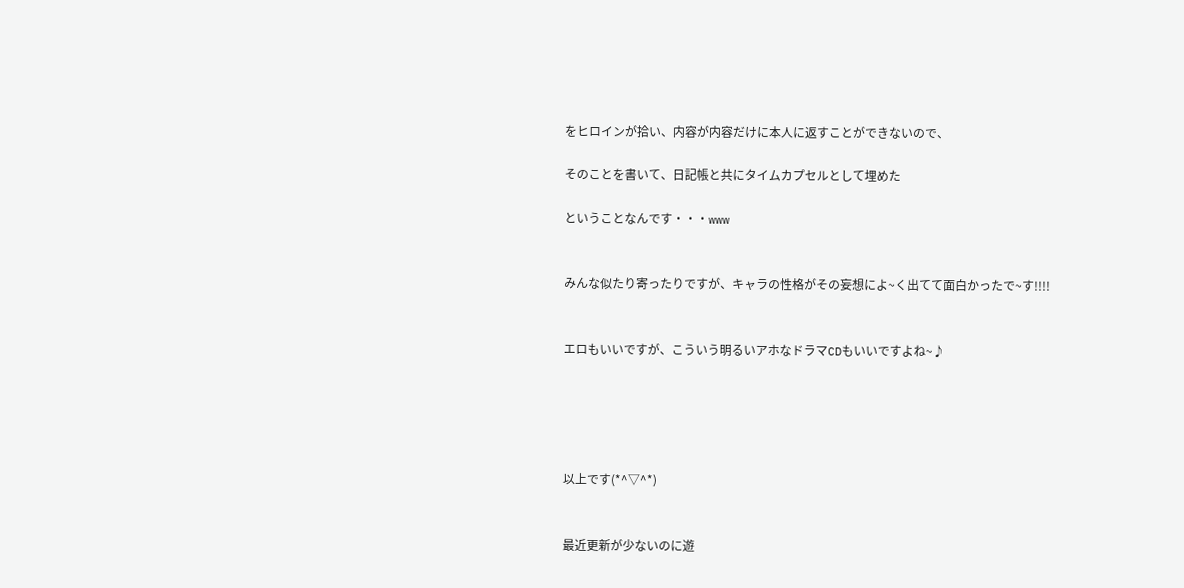をヒロインが拾い、内容が内容だけに本人に返すことができないので、

そのことを書いて、日記帳と共にタイムカプセルとして埋めた

ということなんです・・・www


みんな似たり寄ったりですが、キャラの性格がその妄想によ~く出てて面白かったで~す!!!!


エロもいいですが、こういう明るいアホなドラマCDもいいですよね~♪





以上です(*^▽^*)


最近更新が少ないのに遊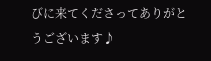びに来てくださってありがとうございます♪